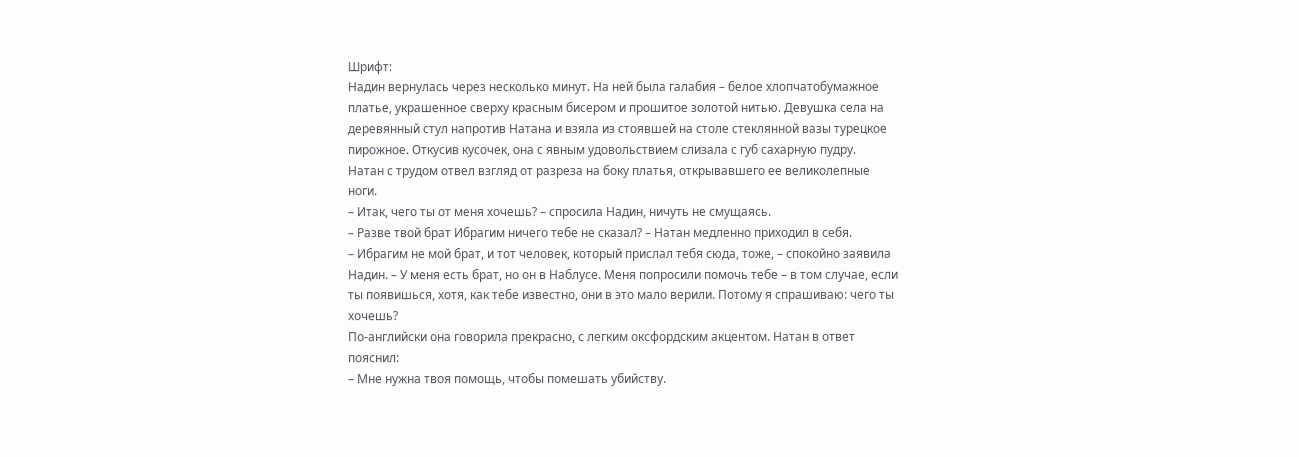Шрифт:
Надин вернулась через несколько минут. На ней была галабия – белое хлопчатобумажное платье, украшенное сверху красным бисером и прошитое золотой нитью. Девушка села на деревянный стул напротив Натана и взяла из стоявшей на столе стеклянной вазы турецкое пирожное. Откусив кусочек, она с явным удовольствием слизала с губ сахарную пудру.
Натан с трудом отвел взгляд от разреза на боку платья, открывавшего ее великолепные ноги.
– Итак, чего ты от меня хочешь? – спросила Надин, ничуть не смущаясь.
– Разве твой брат Ибрагим ничего тебе не сказал? – Натан медленно приходил в себя.
– Ибрагим не мой брат, и тот человек, который прислал тебя сюда, тоже, – спокойно заявила Надин. – У меня есть брат, но он в Наблусе. Меня попросили помочь тебе – в том случае, если ты появишься, хотя, как тебе известно, они в это мало верили. Потому я спрашиваю: чего ты хочешь?
По-английски она говорила прекрасно, с легким оксфордским акцентом. Натан в ответ пояснил:
– Мне нужна твоя помощь, чтобы помешать убийству.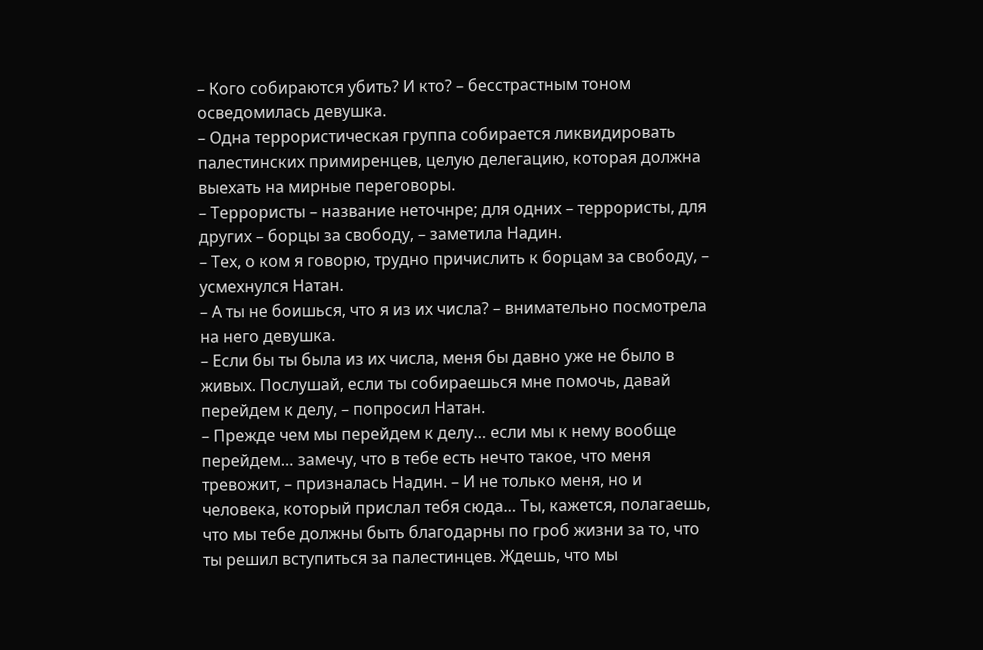– Кого собираются убить? И кто? – бесстрастным тоном осведомилась девушка.
– Одна террористическая группа собирается ликвидировать палестинских примиренцев, целую делегацию, которая должна выехать на мирные переговоры.
– Террористы – название неточнре; для одних – террористы, для других – борцы за свободу, – заметила Надин.
– Тех, о ком я говорю, трудно причислить к борцам за свободу, – усмехнулся Натан.
– А ты не боишься, что я из их числа? – внимательно посмотрела на него девушка.
– Если бы ты была из их числа, меня бы давно уже не было в живых. Послушай, если ты собираешься мне помочь, давай перейдем к делу, – попросил Натан.
– Прежде чем мы перейдем к делу… если мы к нему вообще перейдем… замечу, что в тебе есть нечто такое, что меня тревожит, – призналась Надин. – И не только меня, но и человека, который прислал тебя сюда… Ты, кажется, полагаешь, что мы тебе должны быть благодарны по гроб жизни за то, что ты решил вступиться за палестинцев. Ждешь, что мы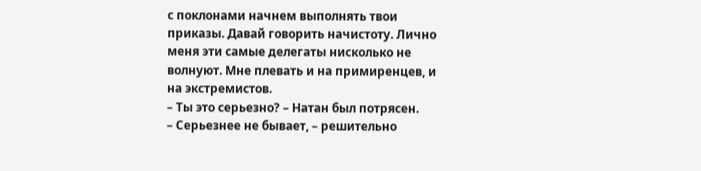с поклонами начнем выполнять твои приказы. Давай говорить начистоту. Лично меня эти самые делегаты нисколько не волнуют. Мне плевать и на примиренцев, и на экстремистов.
– Ты это серьезно? – Натан был потрясен.
– Серьезнее не бывает, – решительно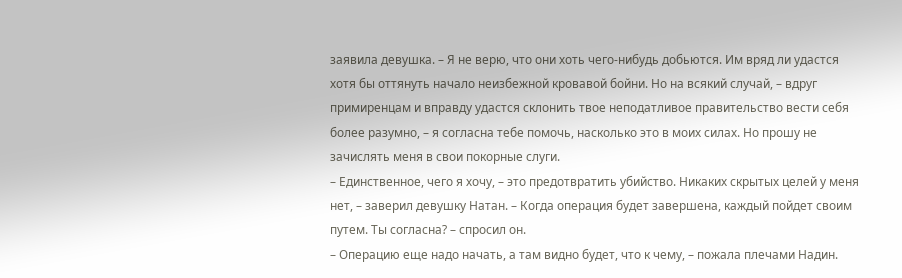заявила девушка. – Я не верю, что они хоть чего-нибудь добьются. Им вряд ли удастся хотя бы оттянуть начало неизбежной кровавой бойни. Но на всякий случай, – вдруг примиренцам и вправду удастся склонить твое неподатливое правительство вести себя более разумно, – я согласна тебе помочь, насколько это в моих силах. Но прошу не зачислять меня в свои покорные слуги.
– Единственное, чего я хочу, – это предотвратить убийство. Никаких скрытых целей у меня нет, – заверил девушку Натан. – Когда операция будет завершена, каждый пойдет своим путем. Ты согласна? – спросил он.
– Операцию еще надо начать, а там видно будет, что к чему, – пожала плечами Надин.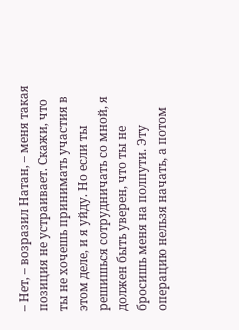– Нет, – возразил Натан, – меня такая позиция не устраивает. Скажи, что ты не хочешь принимать участия в этом деле, и я уйду. Но если ты решишься сотрудничать со мной, я должен быть уверен, что ты не бросишь меня на полпути. Эту операцию нельзя начать, а потом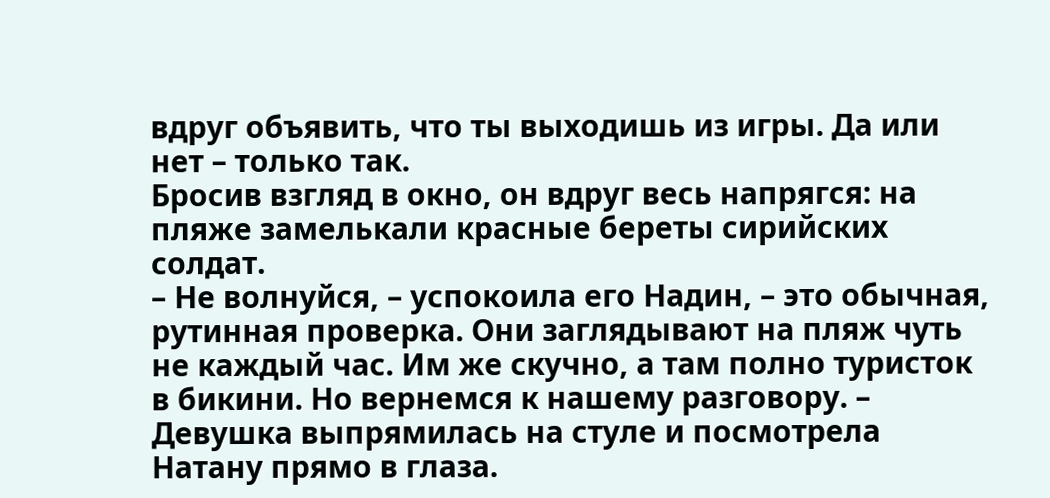вдруг объявить, что ты выходишь из игры. Да или нет – только так.
Бросив взгляд в окно, он вдруг весь напрягся: на пляже замелькали красные береты сирийских солдат.
– Не волнуйся, – успокоила его Надин, – это обычная, рутинная проверка. Они заглядывают на пляж чуть не каждый час. Им же скучно, а там полно туристок в бикини. Но вернемся к нашему разговору. – Девушка выпрямилась на стуле и посмотрела Натану прямо в глаза.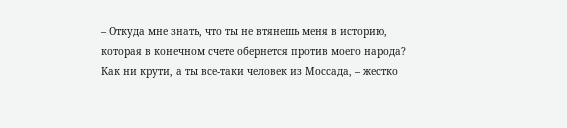– Откуда мне знать, что ты не втянешь меня в историю, которая в конечном счете обернется против моего народа? Как ни крути, а ты все-таки человек из Моссада, – жестко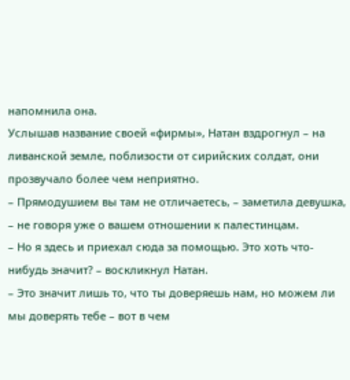напомнила она.
Услышав название своей «фирмы», Натан вздрогнул – на ливанской земле, поблизости от сирийских солдат, они прозвучало более чем неприятно.
– Прямодушием вы там не отличаетесь, – заметила девушка, – не говоря уже о вашем отношении к палестинцам.
– Но я здесь и приехал сюда за помощью. Это хоть что-нибудь значит? – воскликнул Натан.
– Это значит лишь то, что ты доверяешь нам, но можем ли мы доверять тебе – вот в чем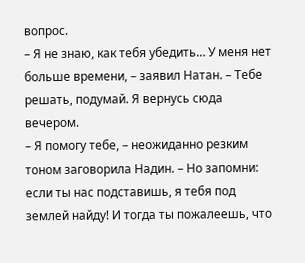вопрос.
– Я не знаю, как тебя убедить… У меня нет больше времени, – заявил Натан. – Тебе решать, подумай. Я вернусь сюда вечером.
– Я помогу тебе, – неожиданно резким тоном заговорила Надин. – Но запомни: если ты нас подставишь, я тебя под землей найду! И тогда ты пожалеешь, что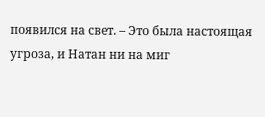появился на свет. – Это была настоящая угроза, и Натан ни на миг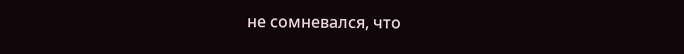не сомневался, что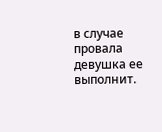в случае провала девушка ее выполнит.